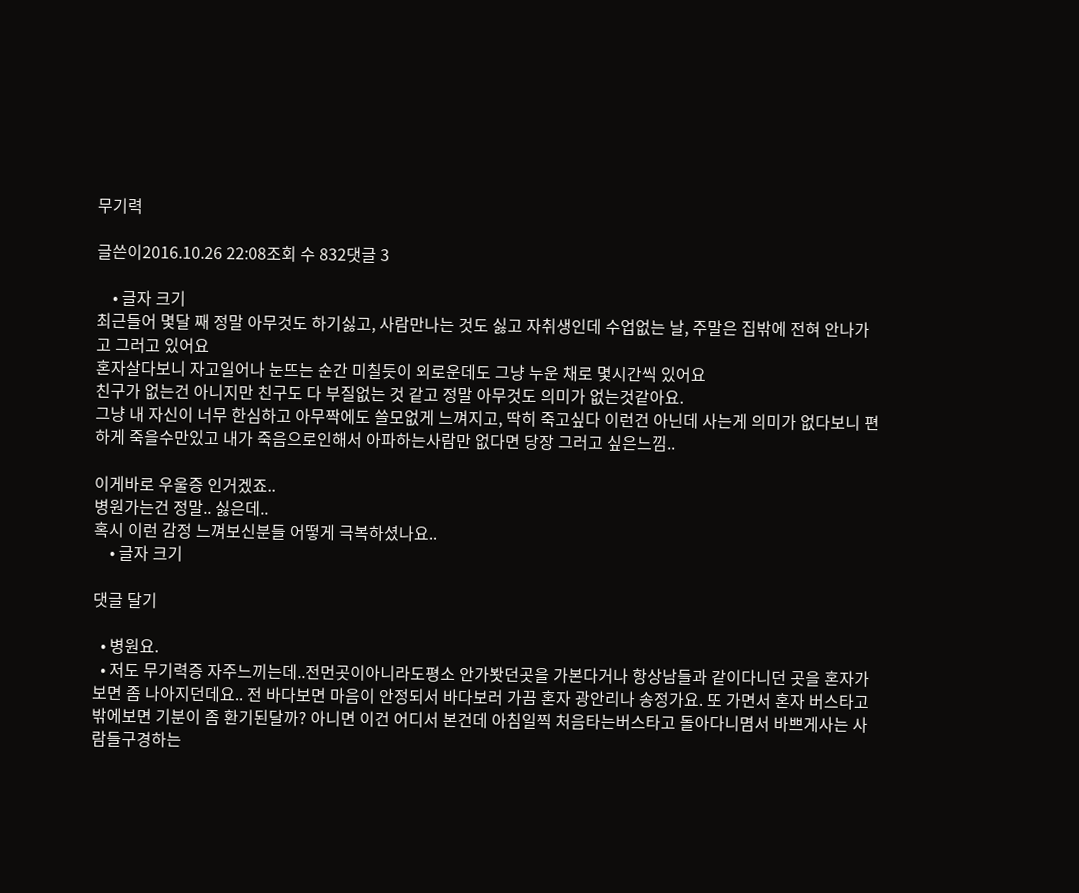무기력

글쓴이2016.10.26 22:08조회 수 832댓글 3

    • 글자 크기
최근들어 몇달 째 정말 아무것도 하기싫고, 사람만나는 것도 싫고 자취생인데 수업없는 날, 주말은 집밖에 전혀 안나가고 그러고 있어요
혼자살다보니 자고일어나 눈뜨는 순간 미칠듯이 외로운데도 그냥 누운 채로 몇시간씩 있어요
친구가 없는건 아니지만 친구도 다 부질없는 것 같고 정말 아무것도 의미가 없는것같아요.
그냥 내 자신이 너무 한심하고 아무짝에도 쓸모없게 느껴지고, 딱히 죽고싶다 이런건 아닌데 사는게 의미가 없다보니 편하게 죽을수만있고 내가 죽음으로인해서 아파하는사람만 없다면 당장 그러고 싶은느낌..

이게바로 우울증 인거겠죠..
병원가는건 정말.. 싫은데..
혹시 이런 감정 느껴보신분들 어떻게 극복하셨나요..
    • 글자 크기

댓글 달기

  • 병원요.
  • 저도 무기력증 자주느끼는데..전먼곳이아니라도평소 안가봣던곳을 가본다거나 항상남들과 같이다니던 곳을 혼자가보면 좀 나아지던데요.. 전 바다보면 마음이 안정되서 바다보러 가끔 혼자 광안리나 송정가요. 또 가면서 혼자 버스타고 밖에보면 기분이 좀 환기된달까? 아니면 이건 어디서 본건데 아침일찍 처음타는버스타고 돌아다니몀서 바쁘게사는 사람들구경하는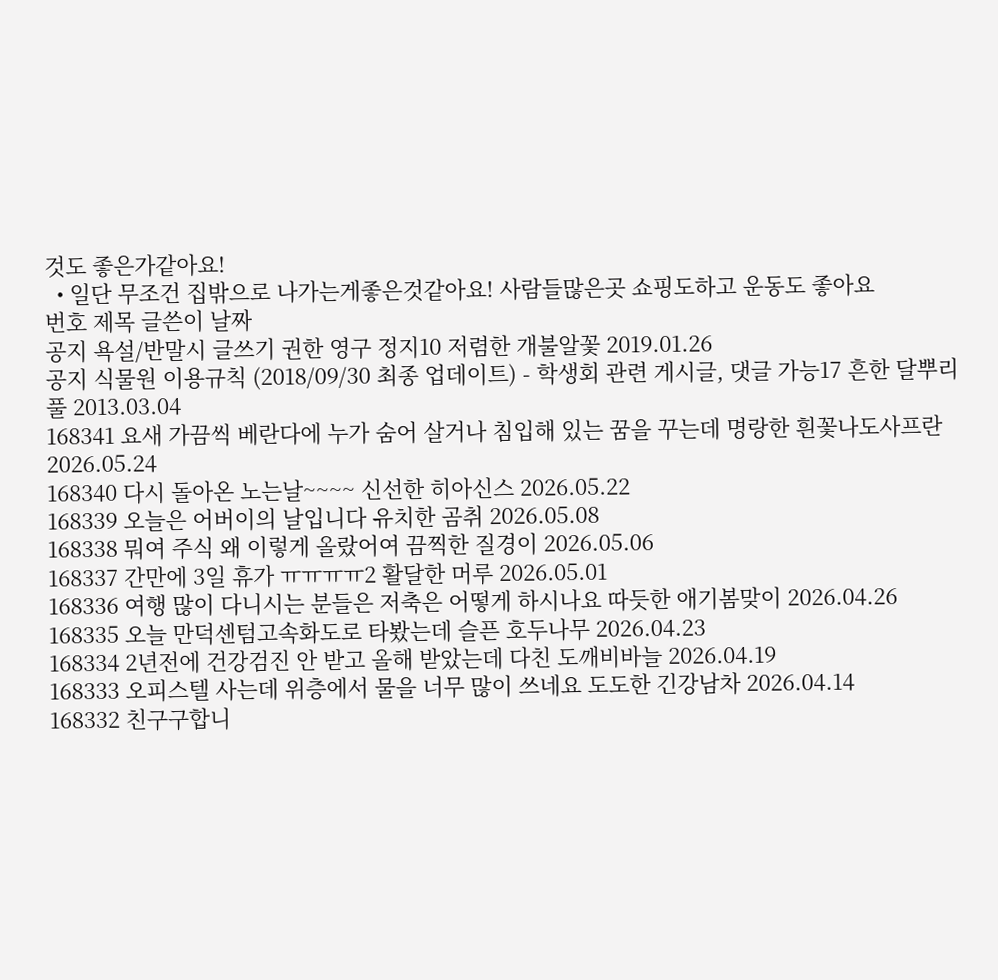것도 좋은가같아요!
  • 일단 무조건 집밖으로 나가는게좋은것같아요! 사람들많은곳 쇼핑도하고 운동도 좋아요
번호 제목 글쓴이 날짜
공지 욕설/반말시 글쓰기 권한 영구 정지10 저렴한 개불알꽃 2019.01.26
공지 식물원 이용규칙 (2018/09/30 최종 업데이트) - 학생회 관련 게시글, 댓글 가능17 흔한 달뿌리풀 2013.03.04
168341 요새 가끔씩 베란다에 누가 숨어 살거나 침입해 있는 꿈을 꾸는데 명랑한 흰꽃나도사프란 2026.05.24
168340 다시 돌아온 노는날~~~~ 신선한 히아신스 2026.05.22
168339 오늘은 어버이의 날입니다 유치한 곰취 2026.05.08
168338 뭐여 주식 왜 이렇게 올랐어여 끔찍한 질경이 2026.05.06
168337 간만에 3일 휴가 ㅠㅠㅠㅠ2 활달한 머루 2026.05.01
168336 여행 많이 다니시는 분들은 저축은 어떻게 하시나요 따듯한 애기봄맞이 2026.04.26
168335 오늘 만덕센텀고속화도로 타봤는데 슬픈 호두나무 2026.04.23
168334 2년전에 건강검진 안 받고 올해 받았는데 다친 도깨비바늘 2026.04.19
168333 오피스텔 사는데 위층에서 물을 너무 많이 쓰네요 도도한 긴강남차 2026.04.14
168332 친구구합니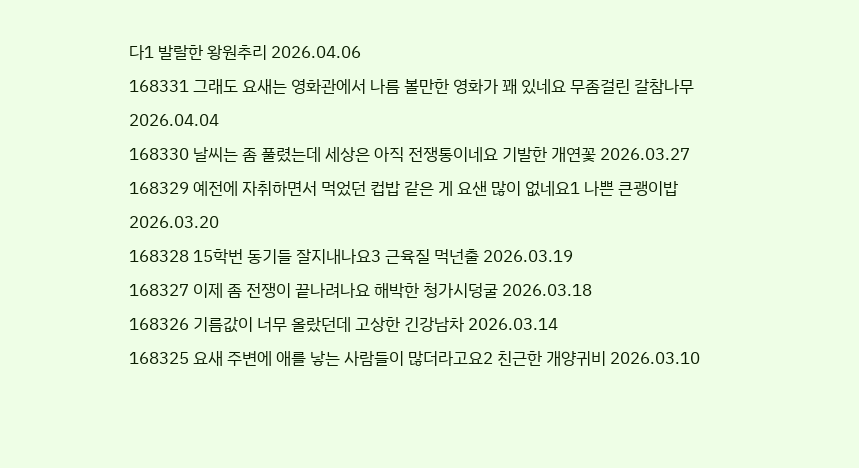다1 발랄한 왕원추리 2026.04.06
168331 그래도 요새는 영화관에서 나름 볼만한 영화가 꽤 있네요 무좀걸린 갈참나무 2026.04.04
168330 날씨는 좀 풀렸는데 세상은 아직 전쟁통이네요 기발한 개연꽃 2026.03.27
168329 예전에 자취하면서 먹었던 컵밥 같은 게 요샌 많이 없네요1 나쁜 큰괭이밥 2026.03.20
168328 15학번 동기들 잘지내나요3 근육질 먹넌출 2026.03.19
168327 이제 좀 전쟁이 끝나려나요 해박한 청가시덩굴 2026.03.18
168326 기름값이 너무 올랐던데 고상한 긴강남차 2026.03.14
168325 요새 주변에 애를 낳는 사람들이 많더라고요2 친근한 개양귀비 2026.03.10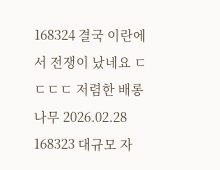168324 결국 이란에서 전쟁이 났네요 ㄷㄷㄷㄷ 저렴한 배롱나무 2026.02.28
168323 대규모 자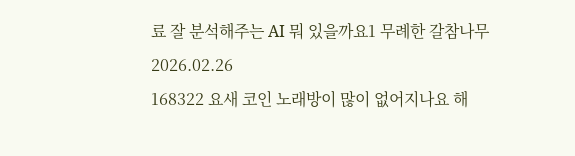료 잘 분석해주는 AI 뭐 있을까요1 무례한 갈참나무 2026.02.26
168322 요새 코인 노래방이 많이 없어지나요 해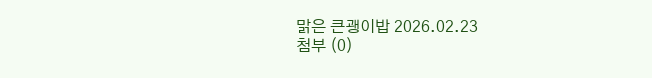맑은 큰괭이밥 2026.02.23
첨부 (0)